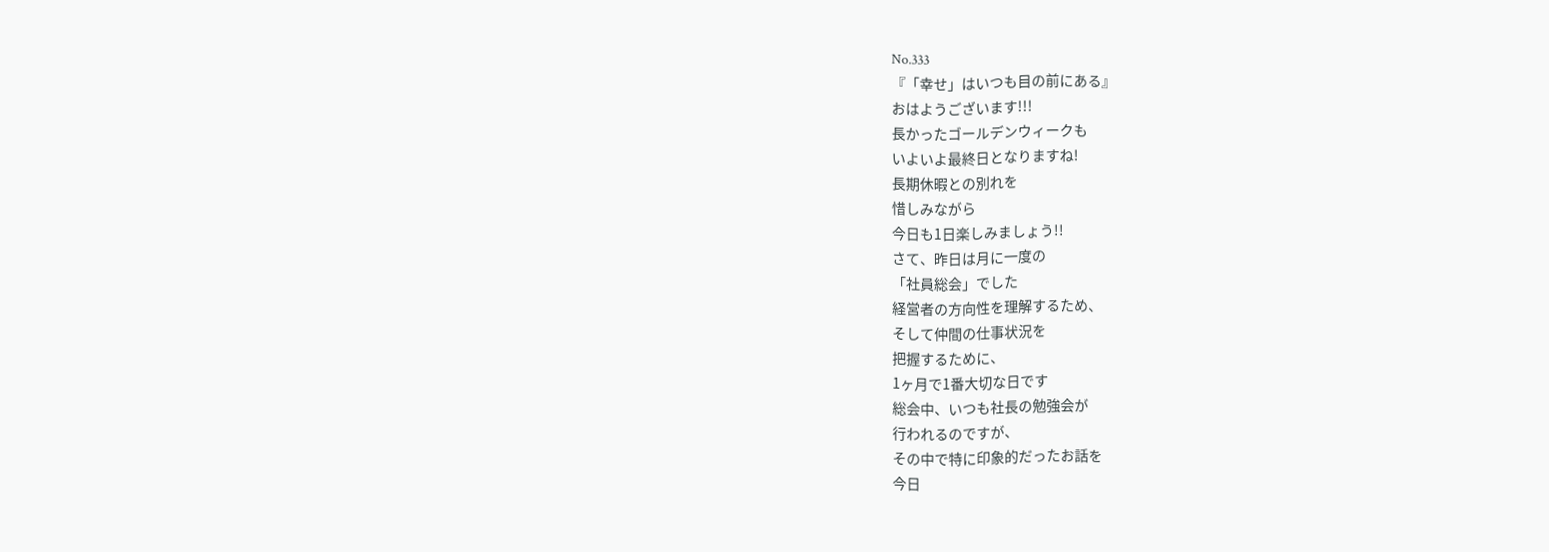No.333
『「幸せ」はいつも目の前にある』
おはようございます!!!
長かったゴールデンウィークも
いよいよ最終日となりますね!
長期休暇との別れを
惜しみながら
今日も1日楽しみましょう!!
さて、昨日は月に一度の
「社員総会」でした
経営者の方向性を理解するため、
そして仲間の仕事状況を
把握するために、
1ヶ月で1番大切な日です
総会中、いつも社長の勉強会が
行われるのですが、
その中で特に印象的だったお話を
今日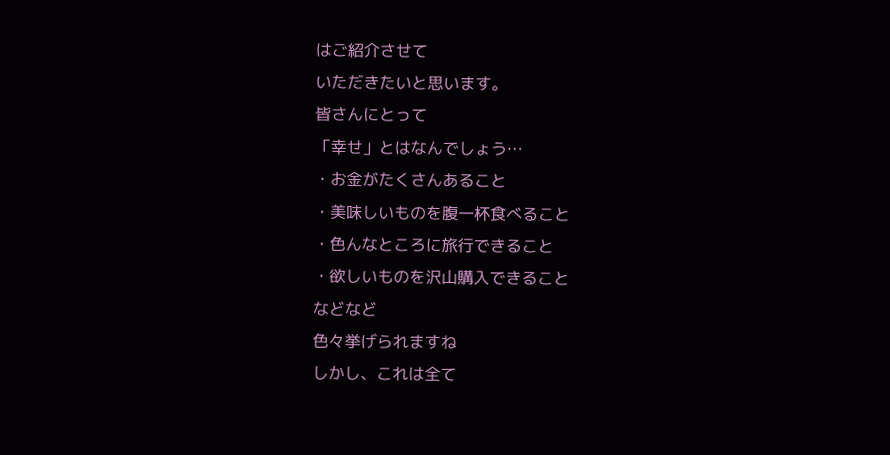はご紹介させて
いただきたいと思います。
皆さんにとって
「幸せ」とはなんでしょう…
・お金がたくさんあること
・美味しいものを腹一杯食べること
・色んなところに旅行できること
・欲しいものを沢山購入できること
などなど
色々挙げられますね
しかし、これは全て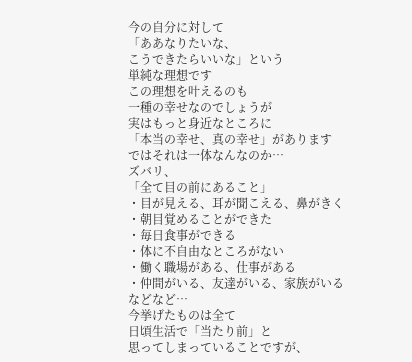今の自分に対して
「ああなりたいな、
こうできたらいいな」という
単純な理想です
この理想を叶えるのも
一種の幸せなのでしょうが
実はもっと身近なところに
「本当の幸せ、真の幸せ」があります
ではそれは一体なんなのか…
ズバリ、
「全て目の前にあること」
・目が見える、耳が聞こえる、鼻がきく
・朝目覚めることができた
・毎日食事ができる
・体に不自由なところがない
・働く職場がある、仕事がある
・仲間がいる、友達がいる、家族がいる
などなど…
今挙げたものは全て
日頃生活で「当たり前」と
思ってしまっていることですが、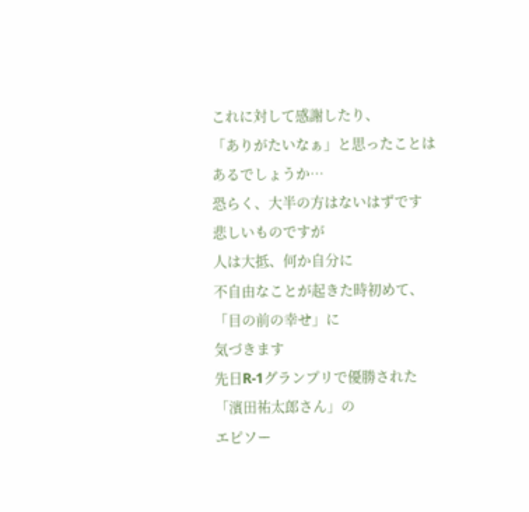これに対して感謝したり、
「ありがたいなぁ」と思ったことは
あるでしょうか…
恐らく、大半の方はないはずです
悲しいものですが
人は大抵、何か自分に
不自由なことが起きた時初めて、
「目の前の幸せ」に
気づきます
先日R-1グランプリで優勝された
「濱田祐太郎さん」の
エピソー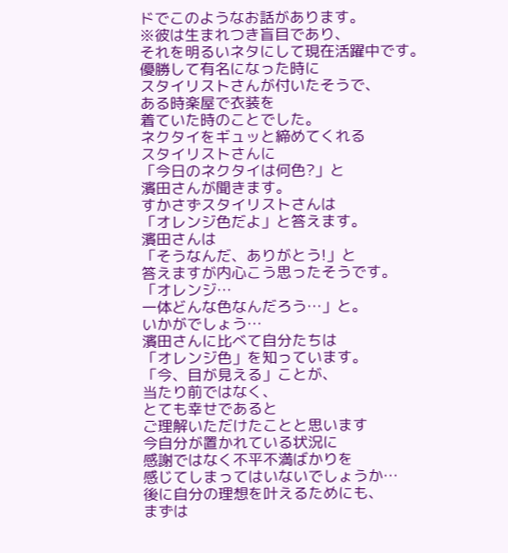ドでこのようなお話があります。
※彼は生まれつき盲目であり、
それを明るいネタにして現在活躍中です。
優勝して有名になった時に
スタイリストさんが付いたそうで、
ある時楽屋で衣装を
着ていた時のことでした。
ネクタイをギュッと締めてくれる
スタイリストさんに
「今日のネクタイは何色?」と
濱田さんが聞きます。
すかさずスタイリストさんは
「オレンジ色だよ」と答えます。
濱田さんは
「そうなんだ、ありがとう!」と
答えますが内心こう思ったそうです。
「オレンジ…
一体どんな色なんだろう…」と。
いかがでしょう…
濱田さんに比べて自分たちは
「オレンジ色」を知っています。
「今、目が見える」ことが、
当たり前ではなく、
とても幸せであると
ご理解いただけたことと思います
今自分が置かれている状況に
感謝ではなく不平不満ばかりを
感じてしまってはいないでしょうか…
後に自分の理想を叶えるためにも、
まずは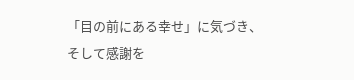「目の前にある幸せ」に気づき、
そして感謝を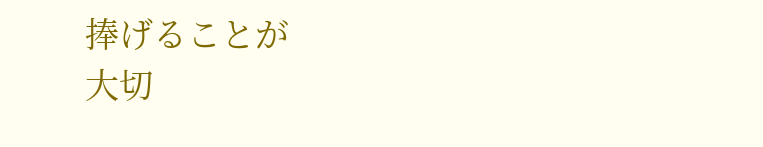捧げることが
大切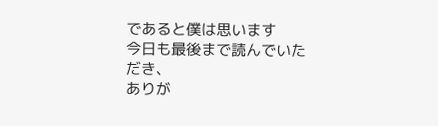であると僕は思います
今日も最後まで読んでいただき、
ありが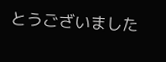とうございました